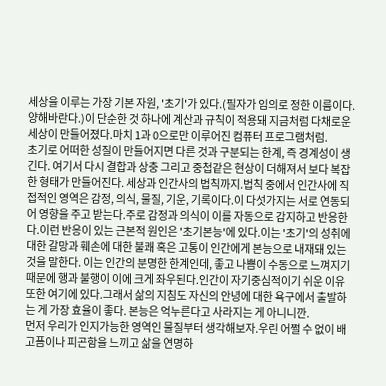세상을 이루는 가장 기본 자원, '초기'가 있다.(필자가 임의로 정한 이름이다. 양해바란다.)이 단순한 것 하나에 계산과 규칙이 적용돼 지금처럼 다채로운 세상이 만들어졌다.마치 1과 0으로만 이루어진 컴퓨터 프로그램처럼.
초기로 어떠한 성질이 만들어지면 다른 것과 구분되는 한계, 즉 경계성이 생긴다. 여기서 다시 결합과 상충 그리고 중첩같은 현상이 더해져서 보다 복잡한 형태가 만들어진다. 세상과 인간사의 법칙까지.법칙 중에서 인간사에 직접적인 영역은 감정, 의식, 물질, 기운, 기록이다.이 다섯가지는 서로 연동되어 영향을 주고 받는다.주로 감정과 의식이 이를 자동으로 감지하고 반응한다.이런 반응이 있는 근본적 원인은 '초기본능'에 있다.이는 '초기'의 성취에 대한 갈망과 훼손에 대한 불쾌 혹은 고통이 인간에게 본능으로 내재돼 있는 것을 말한다. 이는 인간의 분명한 한계인데, 좋고 나쁨이 수동으로 느껴지기 때문에 행과 불행이 이에 크게 좌우된다.인간이 자기중심적이기 쉬운 이유 또한 여기에 있다.그래서 삶의 지침도 자신의 안녕에 대한 욕구에서 출발하는 게 가장 효율이 좋다. 본능은 억누른다고 사라지는 게 아니니깐.
먼저 우리가 인지가능한 영역인 물질부터 생각해보자.우린 어쩔 수 없이 배고픔이나 피곤함을 느끼고 삶을 연명하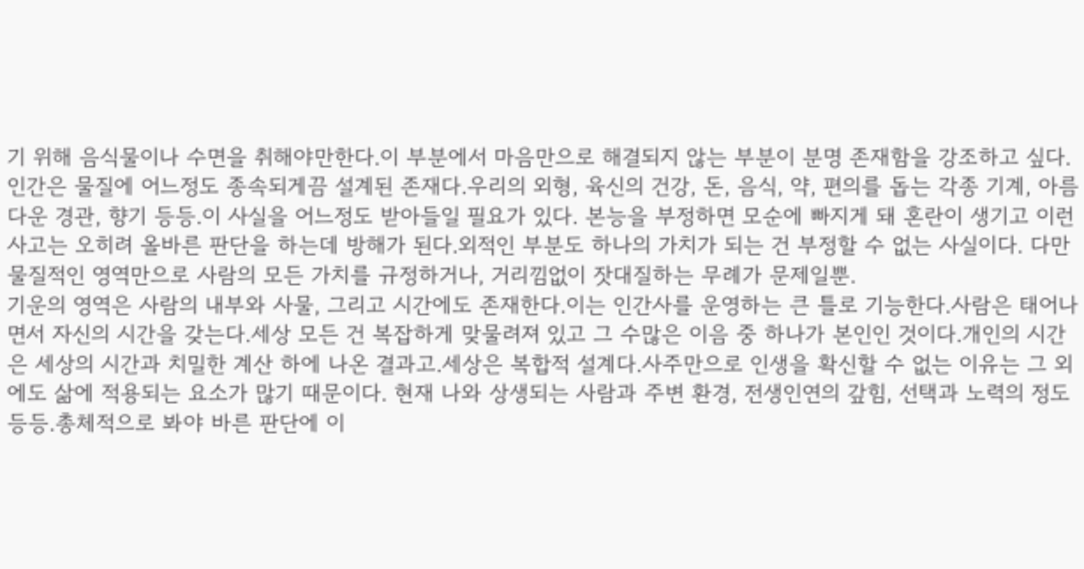기 위해 음식물이나 수면을 취해야만한다.이 부분에서 마음만으로 해결되지 않는 부분이 분명 존재함을 강조하고 싶다.인간은 물질에 어느정도 종속되게끔 설계된 존재다.우리의 외형, 육신의 건강, 돈, 음식, 약, 편의를 돕는 각종 기계, 아름다운 경관, 향기 등등.이 사실을 어느정도 받아들일 필요가 있다. 본능을 부정하면 모순에 빠지게 돼 혼란이 생기고 이런 사고는 오히려 올바른 판단을 하는데 방해가 된다.외적인 부분도 하나의 가치가 되는 건 부정할 수 없는 사실이다. 다만 물질적인 영역만으로 사람의 모든 가치를 규정하거나, 거리낌없이 잣대질하는 무례가 문제일뿐.
기운의 영역은 사람의 내부와 사물, 그리고 시간에도 존재한다.이는 인간사를 운영하는 큰 틀로 기능한다.사람은 태어나면서 자신의 시간을 갖는다.세상 모든 건 복잡하게 맞물려져 있고 그 수많은 이음 중 하나가 본인인 것이다.개인의 시간은 세상의 시간과 치밀한 계산 하에 나온 결과고.세상은 복합적 설계다.사주만으로 인생을 확신할 수 없는 이유는 그 외에도 삶에 적용되는 요소가 많기 때문이다. 현재 나와 상생되는 사람과 주변 환경, 전생인연의 갚힘, 선택과 노력의 정도 등등.총체적으로 봐야 바른 판단에 이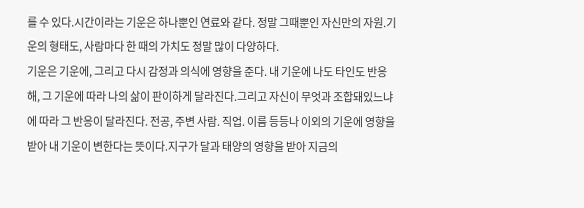를 수 있다.시간이라는 기운은 하나뿐인 연료와 같다. 정말 그때뿐인 자신만의 자원.기운의 형태도, 사람마다 한 때의 가치도 정말 많이 다양하다.
기운은 기운에, 그리고 다시 감정과 의식에 영향을 준다. 내 기운에 나도 타인도 반응해, 그 기운에 따라 나의 삶이 판이하게 달라진다.그리고 자신이 무엇과 조합돼있느냐에 따라 그 반응이 달라진다. 전공, 주변 사람. 직업. 이름 등등나 이외의 기운에 영향을 받아 내 기운이 변한다는 뜻이다.지구가 달과 태양의 영향을 받아 지금의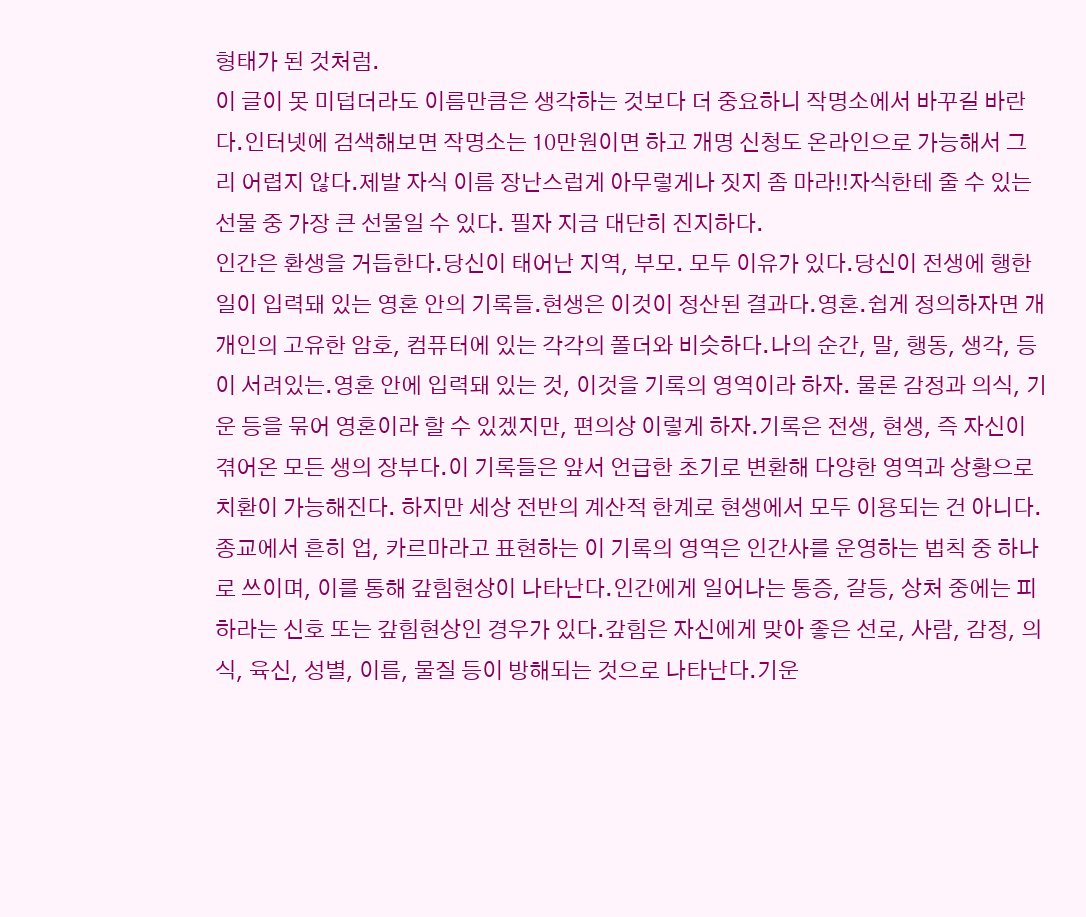형태가 된 것처럼.
이 글이 못 미덥더라도 이름만큼은 생각하는 것보다 더 중요하니 작명소에서 바꾸길 바란다.인터넷에 검색해보면 작명소는 10만원이면 하고 개명 신청도 온라인으로 가능해서 그리 어렵지 않다.제발 자식 이름 장난스럽게 아무렇게나 짓지 좀 마라!!자식한테 줄 수 있는 선물 중 가장 큰 선물일 수 있다. 필자 지금 대단히 진지하다.
인간은 환생을 거듭한다.당신이 태어난 지역, 부모. 모두 이유가 있다.당신이 전생에 행한 일이 입력돼 있는 영혼 안의 기록들.현생은 이것이 정산된 결과다.영혼.쉽게 정의하자면 개개인의 고유한 암호, 컴퓨터에 있는 각각의 폴더와 비슷하다.나의 순간, 말, 행동, 생각, 등이 서려있는.영혼 안에 입력돼 있는 것, 이것을 기록의 영역이라 하자. 물론 감정과 의식, 기운 등을 묶어 영혼이라 할 수 있겠지만, 편의상 이렇게 하자.기록은 전생, 현생, 즉 자신이 겪어온 모든 생의 장부다.이 기록들은 앞서 언급한 초기로 변환해 다양한 영역과 상황으로 치환이 가능해진다. 하지만 세상 전반의 계산적 한계로 현생에서 모두 이용되는 건 아니다.종교에서 흔히 업, 카르마라고 표현하는 이 기록의 영역은 인간사를 운영하는 법칙 중 하나로 쓰이며, 이를 통해 갚힘현상이 나타난다.인간에게 일어나는 통증, 갈등, 상처 중에는 피하라는 신호 또는 갚힘현상인 경우가 있다.갚힘은 자신에게 맞아 좋은 선로, 사람, 감정, 의식, 육신, 성별, 이름, 물질 등이 방해되는 것으로 나타난다.기운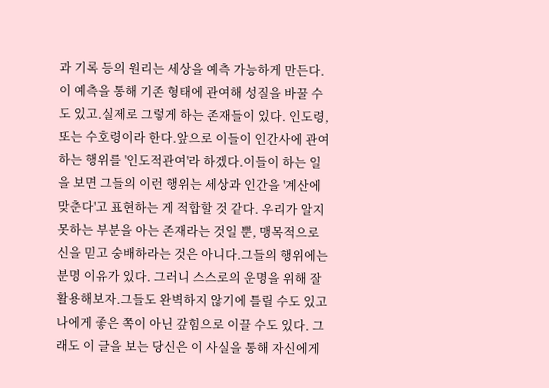과 기록 등의 원리는 세상을 예측 가능하게 만든다. 이 예측을 통해 기존 형태에 관여해 성질을 바꿀 수도 있고.실제로 그렇게 하는 존재들이 있다. 인도령, 또는 수호령이라 한다.앞으로 이들이 인간사에 관여하는 행위를 '인도적관여'라 하겠다.이들이 하는 일을 보면 그들의 이런 행위는 세상과 인간을 '계산에 맞춘다'고 표현하는 게 적합할 것 같다. 우리가 알지 못하는 부분을 아는 존재라는 것일 뿐, 맹목적으로 신을 믿고 숭배하라는 것은 아니다.그들의 행위에는 분명 이유가 있다. 그러니 스스로의 운명을 위해 잘 활용해보자.그들도 완벽하지 않기에 틀릴 수도 있고 나에게 좋은 쪽이 아닌 갚힘으로 이끌 수도 있다. 그래도 이 글을 보는 당신은 이 사실을 통해 자신에게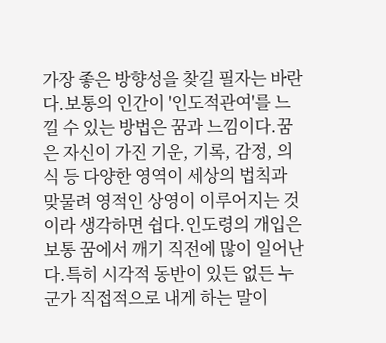가장 좋은 방향성을 찾길 필자는 바란다.보통의 인간이 '인도적관여'를 느낄 수 있는 방법은 꿈과 느낌이다.꿈은 자신이 가진 기운, 기록, 감정, 의식 등 다양한 영역이 세상의 법칙과 맞물려 영적인 상영이 이루어지는 것이라 생각하면 쉽다.인도령의 개입은 보통 꿈에서 깨기 직전에 많이 일어난다.특히 시각적 동반이 있든 없든 누군가 직접적으로 내게 하는 말이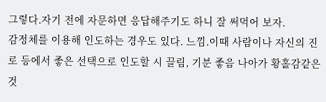그렇다.자기 전에 자문하면 응답해주기도 하니 잘 써먹어 보자.
감정체를 이용해 인도하는 경우도 있다. 느낌.이때 사람이나 자신의 진로 등에서 좋은 선택으로 인도할 시 끌림, 기분 좋음 나아가 황홀감같은 것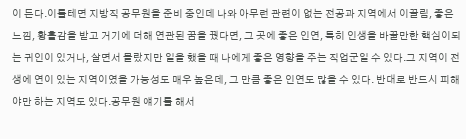이 든다.이를테면 지방직 공무원을 준비 중인데 나와 아무런 관련이 없는 전공과 지역에서 이끌림, 좋은 느낌, 황홀감을 받고 거기에 더해 연관된 꿈을 꿨다면, 그 곳에 좋은 인연, 특히 인생을 바꿀만한 핵심이되는 귀인이 있거나, 살면서 몰랐지만 일을 했을 때 나에게 좋은 영향을 주는 직업군일 수 있다.그 지역이 전생에 연이 있는 지역이였을 가능성도 매우 높은데, 그 만큼 좋은 인연도 많을 수 있다. 반대로 반드시 피해야만 하는 지역도 있다.공무원 얘기를 해서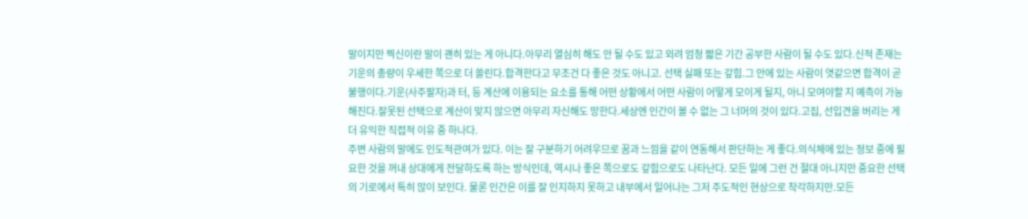말이지만 찍신이란 말이 괜히 있는 게 아니다.아무리 열심히 해도 안 될 수도 있고 외려 엄청 짧은 기간 공부한 사람이 될 수도 있다.신적 존재는 기운의 총량이 우세한 쪽으로 더 쏠린다.합격한다고 무조건 다 좋은 것도 아니고. 선택 실패 또는 갚힘.그 안에 있는 사람이 엿같으면 합격이 곧 불행이다.기운(사주팔자)과 터, 등 계산에 이용되는 요소를 통해 어떤 상황에서 어떤 사람이 어떻게 모이게 될지, 아니 모여야할 지 예측이 가능해진다.잘못된 선택으로 계산이 맞지 않으면 아무리 자신해도 망한다.세상엔 인간이 볼 수 없는 그 너머의 것이 있다.고집, 선입견을 버리는 게 더 유익한 직접적 이유 중 하나다.
주변 사람의 말에도 인도적관여가 있다. 이는 잘 구분하기 어려우므로 꿈과 느낌을 같이 연동해서 판단하는 게 좋다.의식체에 있는 정보 중에 필요한 것을 꺼내 상대에게 전달하도록 하는 방식인데, 역시나 좋은 쪽으로도 갚힘으로도 나타난다. 모든 일에 그런 건 절대 아니지만 중요한 선택의 기로에서 특히 많이 보인다. 물론 인간은 이를 잘 인지하지 못하고 내부에서 일어나는 그저 주도적인 현상으로 착각하지만.모든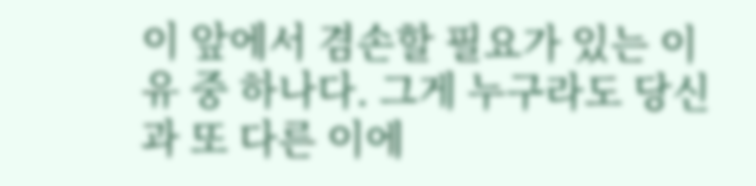이 앞에서 겸손할 필요가 있는 이유 중 하나다. 그게 누구라도 당신과 또 다른 이에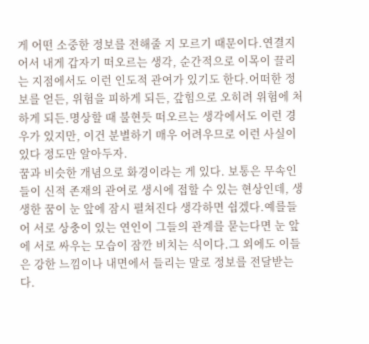게 어떤 소중한 정보를 전해줄 지 모르기 때문이다.연결지어서 내게 갑자기 떠오르는 생각, 순간적으로 이목이 끌리는 지점에서도 이런 인도적 관여가 있기도 한다.어떠한 정보를 얻든, 위험을 피하게 되든, 갚힘으로 오히려 위험에 처하게 되든.명상할 때 불현듯 떠오르는 생각에서도 이런 경우가 있지만, 이건 분별하기 매우 어려우므로 이런 사실이 있다 정도만 알아두자.
꿈과 비슷한 개념으로 화경이라는 게 있다. 보통은 무속인들이 신적 존재의 관여로 생시에 접할 수 있는 현상인데, 생생한 꿈이 눈 앞에 잠시 펼쳐진다 생각하면 쉽겠다.예를들어 서로 상충이 있는 연인이 그들의 관계를 묻는다면 눈 앞에 서로 싸우는 모습이 잠깐 비치는 식이다.그 외에도 이들은 강한 느낌이나 내면에서 들리는 말로 정보를 전달받는다.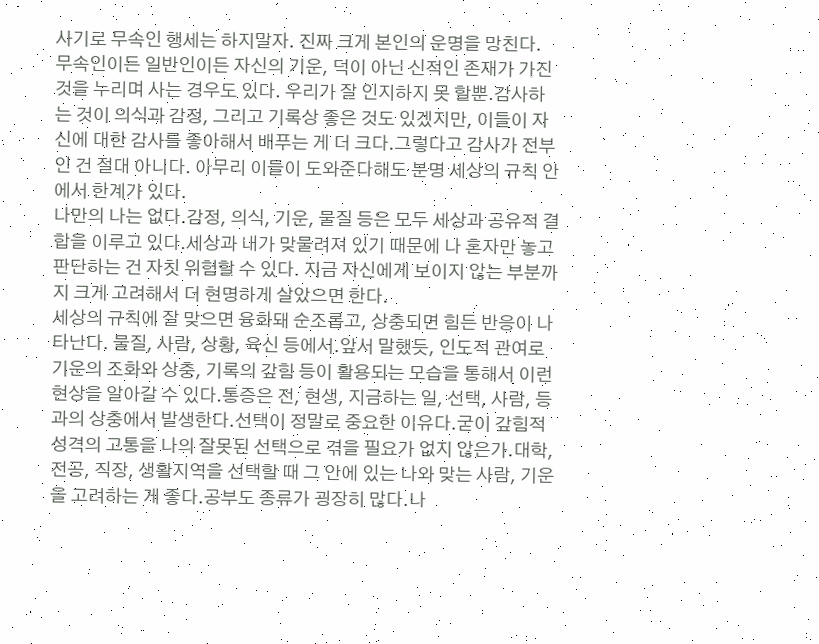사기로 무속인 행세는 하지말자. 진짜 크게 본인의 운명을 망친다.
무속인이든 일반인이든 자신의 기운, 덕이 아닌 신적인 존재가 가진 것을 누리며 사는 경우도 있다. 우리가 잘 인지하지 못 할뿐.감사하는 것이 의식과 감정, 그리고 기록상 좋은 것도 있겠지만, 이들이 자신에 대한 감사를 좋아해서 배푸는 게 더 크다.그렇다고 감사가 전부인 건 절대 아니다. 아무리 이들이 도와준다해도 분명 세상의 규칙 안에서 한계가 있다.
나만의 나는 없다.감정, 의식, 기운, 물질 등은 모두 세상과 공유적 결합을 이루고 있다.세상과 내가 맞물려져 있기 때문에 나 혼자만 놓고 판단하는 건 자칫 위험할 수 있다. 지금 자신에게 보이지 않는 부분까지 크게 고려해서 더 현명하게 살았으면 한다.
세상의 규칙에 잘 맞으면 융화돼 순조롭고, 상충되면 힘든 반응이 나타난다. 물질, 사람, 상황, 육신 등에서.앞서 말했듯, 인도적 관여로 기운의 조화와 상충, 기록의 갚힘 등이 활용되는 모습을 통해서 이런 현상을 알아갈 수 있다.통증은 전, 현생, 지금하는 일, 선택, 사람, 등과의 상충에서 발생한다.선택이 정말로 중요한 이유다.굳이 갚힘적 성격의 고통을 나의 잘못된 선택으로 겪을 필요가 없지 않은가.대학, 전공, 직장, 생활지역을 선택할 때 그 안에 있는 나와 맞는 사람, 기운을 고려하는 게 좋다.공부도 종류가 굉장히 많다.나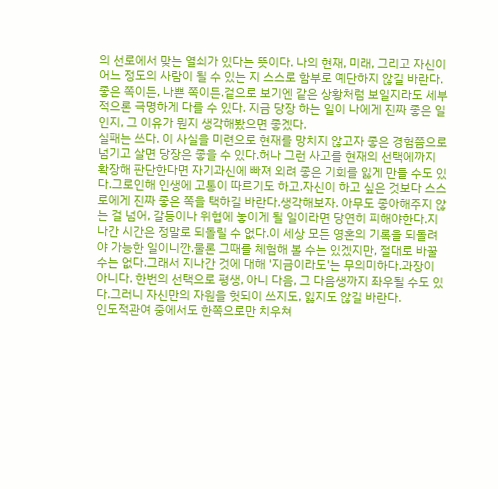의 선로에서 맞는 열쇠가 있다는 뜻이다. 나의 현재, 미래, 그리고 자신이 어느 정도의 사람이 될 수 있는 지 스스로 함부로 예단하지 않길 바란다. 좋은 쪽이든, 나쁜 쪽이든.겉으로 보기엔 같은 상황처럼 보일지라도 세부적으론 극명하게 다를 수 있다. 지금 당장 하는 일이 나에게 진짜 좋은 일인지, 그 이유가 뭔지 생각해봤으면 좋겠다.
실패는 쓰다. 이 사실을 미련으로 현재를 망치지 않고자 좋은 경험쯤으로 넘기고 살면 당장은 좋을 수 있다.허나 그런 사고를 현재의 선택에까지 확장해 판단한다면 자기과신에 빠져 외려 좋은 기회를 잃게 만들 수도 있다.그로인해 인생에 고통이 따르기도 하고.자신이 하고 싶은 것보다 스스로에게 진짜 좋은 쪽을 택하길 바란다.생각해보자. 아무도 좋아해주지 않는 걸 넘어, 갈등이나 위협에 놓이게 될 일이라면 당연히 피해야한다.지나간 시간은 정말로 되돌릴 수 없다.이 세상 모든 영혼의 기록을 되돌려야 가능한 일이니깐.물론 그때를 체험해 볼 수는 있겠지만, 절대로 바꿀 수는 없다.그래서 지나간 것에 대해 '지금이라도'는 무의미하다.과장이 아니다. 한번의 선택으로 평생, 아니 다음, 그 다음생까지 좌우될 수도 있다.그러니 자신만의 자원을 헛되이 쓰지도, 잃지도 않길 바란다.
인도적관여 중에서도 한쪽으로만 치우쳐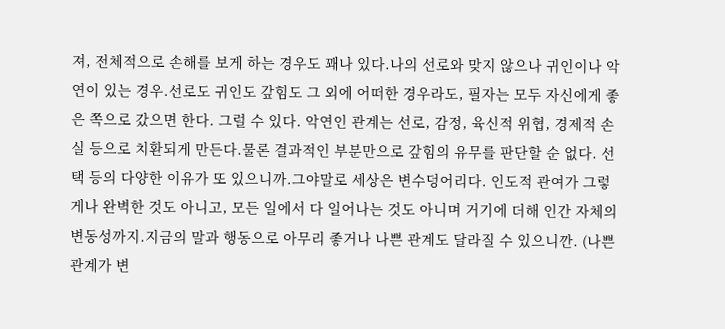져, 전체적으로 손해를 보게 하는 경우도 꽤나 있다.나의 선로와 맞지 않으나 귀인이나 악연이 있는 경우.선로도 귀인도 갚힘도 그 외에 어떠한 경우라도, 필자는 모두 자신에게 좋은 쪽으로 갔으면 한다. 그럴 수 있다. 악연인 관계는 선로, 감정, 육신적 위협, 경제적 손실 등으로 치환되게 만든다.물론 결과적인 부분만으로 갚힘의 유무를 판단할 순 없다. 선택 등의 다양한 이유가 또 있으니까.그야말로 세상은 변수덩어리다. 인도적 관여가 그렇게나 완벽한 것도 아니고, 모든 일에서 다 일어나는 것도 아니며 거기에 더해 인간 자체의 변동성까지.지금의 말과 행동으로 아무리 좋거나 나쁜 관계도 달라질 수 있으니깐. (나쁜 관계가 변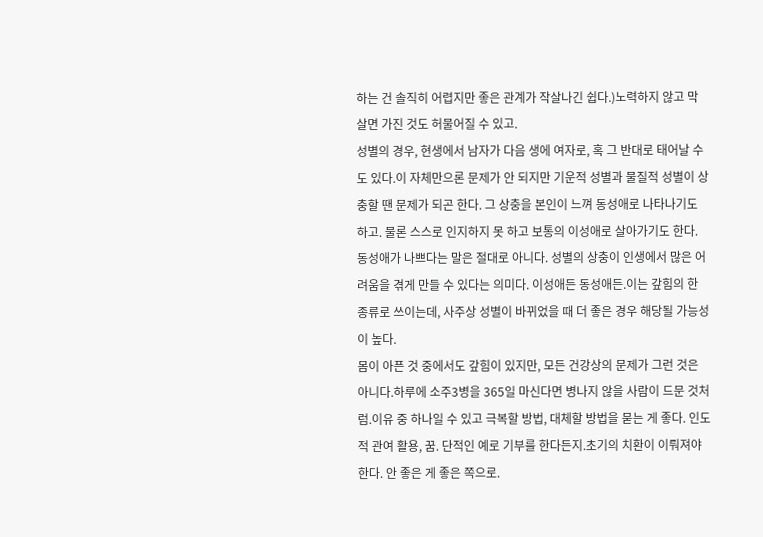하는 건 솔직히 어렵지만 좋은 관계가 작살나긴 쉽다.)노력하지 않고 막 살면 가진 것도 허물어질 수 있고.
성별의 경우, 현생에서 남자가 다음 생에 여자로, 혹 그 반대로 태어날 수도 있다.이 자체만으론 문제가 안 되지만 기운적 성별과 물질적 성별이 상충할 땐 문제가 되곤 한다. 그 상충을 본인이 느껴 동성애로 나타나기도 하고. 물론 스스로 인지하지 못 하고 보통의 이성애로 살아가기도 한다. 동성애가 나쁘다는 말은 절대로 아니다. 성별의 상충이 인생에서 많은 어려움을 겪게 만들 수 있다는 의미다. 이성애든 동성애든.이는 갚힘의 한 종류로 쓰이는데, 사주상 성별이 바뀌었을 때 더 좋은 경우 해당될 가능성이 높다.
몸이 아픈 것 중에서도 갚힘이 있지만, 모든 건강상의 문제가 그런 것은 아니다.하루에 소주3병을 365일 마신다면 병나지 않을 사람이 드문 것처럼.이유 중 하나일 수 있고 극복할 방법, 대체할 방법을 묻는 게 좋다. 인도적 관여 활용, 꿈. 단적인 예로 기부를 한다든지.초기의 치환이 이뤄져야한다. 안 좋은 게 좋은 쪽으로.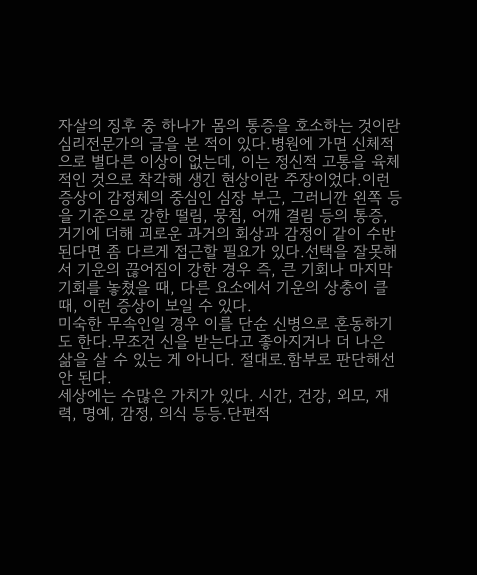자살의 징후 중 하나가 몸의 통증을 호소하는 것이란 심리전문가의 글을 본 적이 있다.병원에 가면 신체적으로 별다른 이상이 없는데, 이는 정신적 고통을 육체적인 것으로 착각해 생긴 현상이란 주장이었다.이런 증상이 감정체의 중심인 심장 부근, 그러니깐 왼쪽 등을 기준으로 강한 떨림, 뭉침, 어깨 결림 등의 통증, 거기에 더해 괴로운 과거의 회상과 감정이 같이 수반된다면 좀 다르게 접근할 필요가 있다.선택을 잘못해서 기운의 끊어짐이 강한 경우 즉, 큰 기회나 마지막 기회를 놓쳤을 때, 다른 요소에서 기운의 상충이 클 때, 이런 증상이 보일 수 있다.
미숙한 무속인일 경우 이를 단순 신병으로 혼동하기도 한다.무조건 신을 받는다고 좋아지거나 더 나은 삶을 살 수 있는 게 아니다. 절대로.함부로 판단해선 안 된다.
세상에는 수많은 가치가 있다. 시간, 건강, 외모, 재력, 명예, 감정, 의식 등등.단편적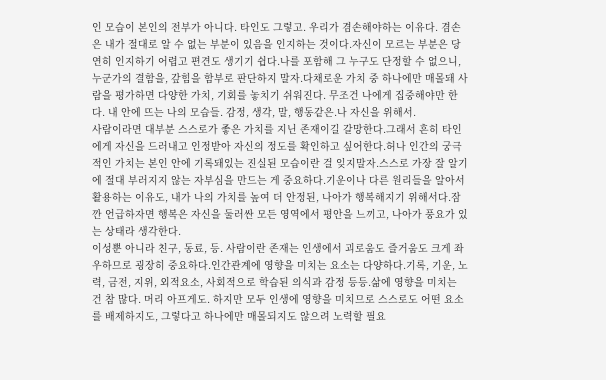인 모습이 본인의 전부가 아니다. 타인도 그렇고. 우리가 겸손해야하는 이유다. 겸손은 내가 절대로 알 수 없는 부분이 있음을 인지하는 것이다.자신이 모르는 부분은 당연히 인지하기 어렵고 편견도 생기기 쉽다.나를 포함해 그 누구도 단정할 수 없으니, 누군가의 결함을, 갚힘을 함부로 판단하지 말자.다채로운 가치 중 하나에만 매몰돼 사람을 평가하면 다양한 가치, 기회를 놓치기 쉬워진다. 무조건 나에게 집중해야만 한다. 내 안에 뜨는 나의 모습들. 감정, 생각, 말, 행동같은.나 자신을 위해서.
사람이라면 대부분 스스로가 좋은 가치를 지닌 존재이길 갈망한다.그래서 흔히 타인에게 자신을 드러내고 인정받아 자신의 정도를 확인하고 싶어한다.허나 인간의 궁극적인 가치는 본인 안에 기록돼있는 진실된 모습이란 걸 잊지말자.스스로 가장 잘 알기에 절대 부러지지 않는 자부심을 만드는 게 중요하다.기운이나 다른 원리들을 알아서 활용하는 이유도, 내가 나의 가치를 높여 더 안정된, 나아가 행복해지기 위해서다.잠깐 언급하자면 행복은 자신을 둘러싼 모든 영역에서 평안을 느끼고, 나아가 풍요가 있는 상태라 생각한다.
이성뿐 아니라 친구, 동료, 등. 사람이란 존재는 인생에서 괴로움도 즐거움도 크게 좌우하므로 굉장히 중요하다.인간관계에 영향을 미치는 요소는 다양하다.기록, 기운, 노력, 금전, 지위, 외적요소, 사회적으로 학습된 의식과 감정 등등.삶에 영향을 미치는 건 참 많다. 머리 아프게도. 하지만 모두 인생에 영향을 미치므로 스스로도 어떤 요소를 배제하지도, 그렇다고 하나에만 매몰되지도 않으려 노력할 필요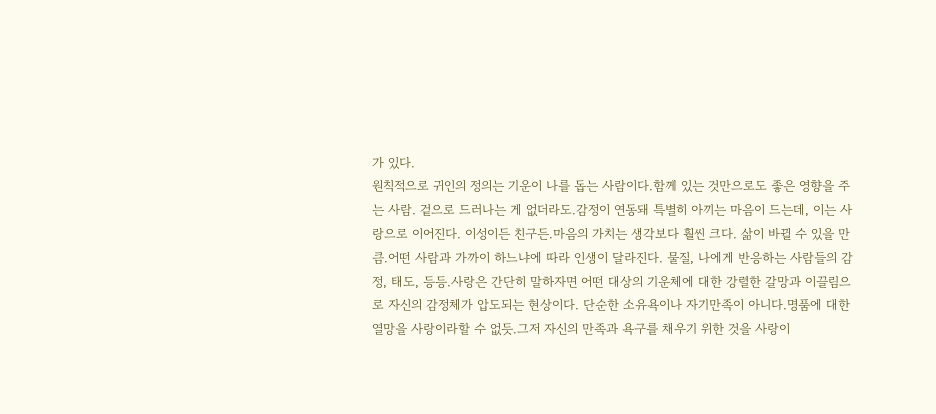가 있다.
원칙적으로 귀인의 정의는 기운이 나를 돕는 사람이다.함께 있는 것만으로도 좋은 영향을 주는 사람. 겉으로 드러나는 게 없더라도.감정이 연동돼 특별히 아끼는 마음이 드는데, 이는 사랑으로 이어진다. 이성이든 친구든.마음의 가치는 생각보다 훨씬 크다. 삶이 바뀔 수 있을 만큼.어떤 사람과 가까이 하느냐에 따라 인생이 달라진다. 물질, 나에게 반응하는 사람들의 감정, 태도, 등등.사랑은 간단히 말하자면 어떤 대상의 기운체에 대한 강렬한 갈망과 이끌림으로 자신의 감정체가 압도되는 현상이다. 단순한 소유욕이나 자기만족이 아니다.명품에 대한 열망을 사랑이라할 수 없듯.그저 자신의 만족과 욕구를 채우기 위한 것을 사랑이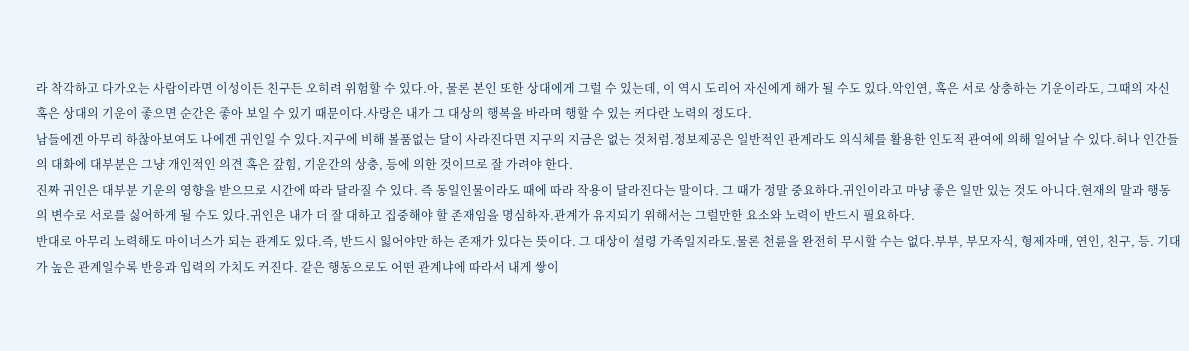라 착각하고 다가오는 사람이라면 이성이든 친구든 오히려 위험할 수 있다.아, 물론 본인 또한 상대에게 그럴 수 있는데, 이 역시 도리어 자신에게 해가 될 수도 있다.악인연, 혹은 서로 상충하는 기운이라도, 그때의 자신 혹은 상대의 기운이 좋으면 순간은 좋아 보일 수 있기 때문이다.사랑은 내가 그 대상의 행복을 바라며 행할 수 있는 커다란 노력의 정도다.
남들에겐 아무리 하찮아보여도 나에겐 귀인일 수 있다.지구에 비해 볼품없는 달이 사라진다면 지구의 지금은 없는 것처럼.정보제공은 일반적인 관계라도 의식체를 활용한 인도적 관여에 의해 일어날 수 있다.허나 인간들의 대화에 대부분은 그냥 개인적인 의견 혹은 갚힘, 기운간의 상충, 등에 의한 것이므로 잘 가려야 한다.
진짜 귀인은 대부분 기운의 영향을 받으므로 시간에 따라 달라질 수 있다. 즉 동일인물이라도 때에 따라 작용이 달라진다는 말이다. 그 때가 정말 중요하다.귀인이라고 마냥 좋은 일만 있는 것도 아니다.현재의 말과 행동의 변수로 서로를 싫어하게 될 수도 있다.귀인은 내가 더 잘 대하고 집중해야 할 존재임을 명심하자.관계가 유지되기 위해서는 그럴만한 요소와 노력이 반드시 필요하다.
반대로 아무리 노력해도 마이너스가 되는 관계도 있다.즉, 반드시 잃어야만 하는 존재가 있다는 뜻이다. 그 대상이 설령 가족일지라도.물론 천륜을 완전히 무시할 수는 없다.부부, 부모자식, 형제자매, 연인, 친구, 등. 기대가 높은 관계일수록 반응과 입력의 가치도 커진다. 같은 행동으로도 어떤 관계냐에 따라서 내게 쌓이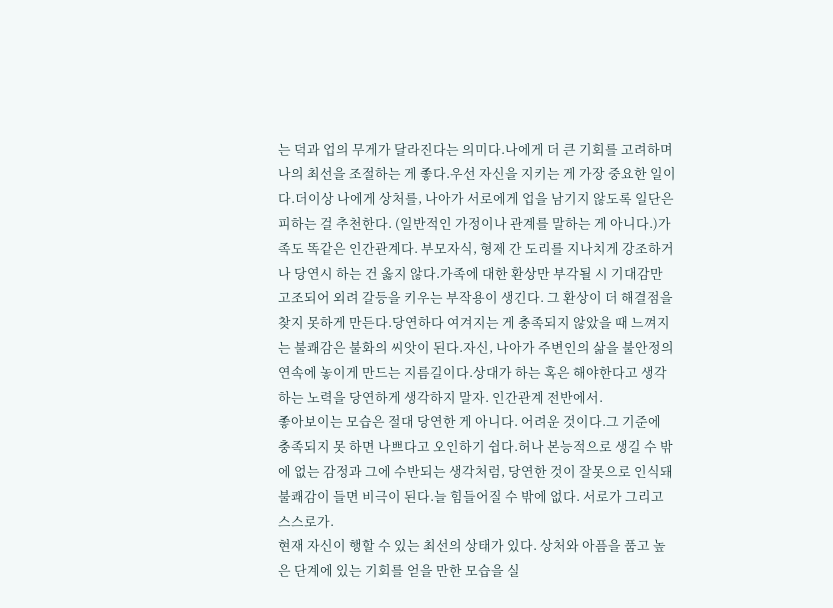는 덕과 업의 무게가 달라진다는 의미다.나에게 더 큰 기회를 고려하며 나의 최선을 조절하는 게 좋다.우선 자신을 지키는 게 가장 중요한 일이다.더이상 나에게 상처를, 나아가 서로에게 업을 남기지 않도록 일단은 피하는 걸 추천한다. (일반적인 가정이나 관계를 말하는 게 아니다.)가족도 똑같은 인간관계다. 부모자식, 형제 간 도리를 지나치게 강조하거나 당연시 하는 건 옳지 않다.가족에 대한 환상만 부각될 시 기대감만 고조되어 외려 갈등을 키우는 부작용이 생긴다. 그 환상이 더 해결점을 찾지 못하게 만든다.당연하다 여겨지는 게 충족되지 않았을 때 느껴지는 불쾌감은 불화의 씨앗이 된다.자신, 나아가 주변인의 삶을 불안정의 연속에 놓이게 만드는 지름길이다.상대가 하는 혹은 해야한다고 생각하는 노력을 당연하게 생각하지 말자. 인간관계 전반에서.
좋아보이는 모습은 절대 당연한 게 아니다. 어려운 것이다.그 기준에 충족되지 못 하면 나쁘다고 오인하기 쉽다.허나 본능적으로 생길 수 밖에 없는 감정과 그에 수반되는 생각처럼, 당연한 것이 잘못으로 인식돼 불쾌감이 들면 비극이 된다.늘 힘들어질 수 밖에 없다. 서로가 그리고 스스로가.
현재 자신이 행할 수 있는 최선의 상태가 있다. 상처와 아픔을 품고 높은 단계에 있는 기회를 얻을 만한 모습을 실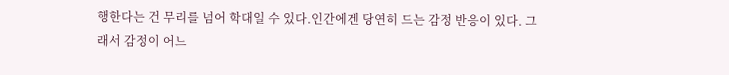행한다는 건 무리를 넘어 학대일 수 있다.인간에겐 당연히 드는 감정 반응이 있다. 그래서 감정이 어느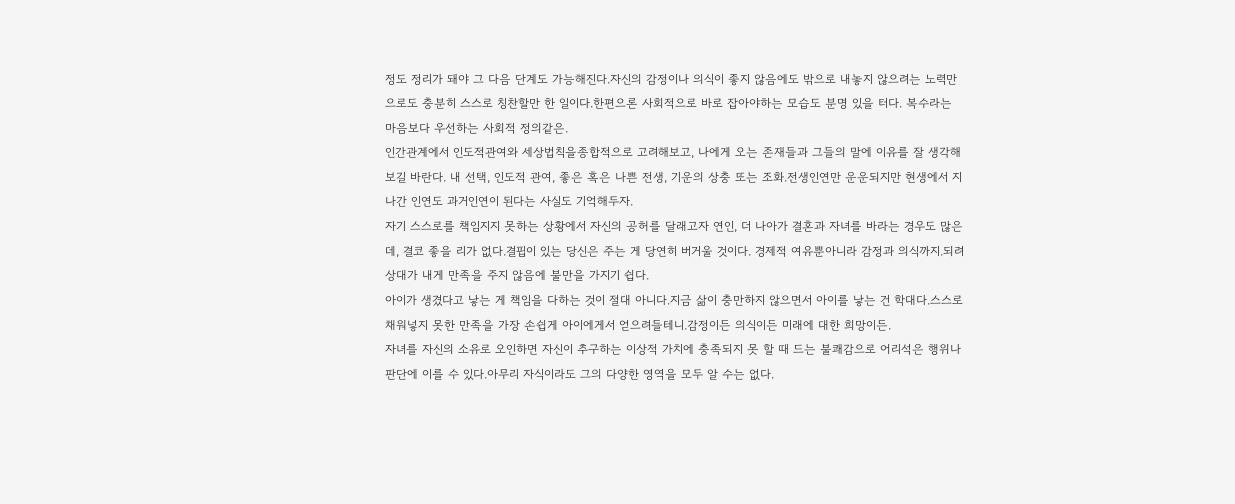정도 정리가 돼야 그 다음 단계도 가능해진다.자신의 감정이나 의식이 좋지 않음에도 밖으로 내놓지 않으려는 노력만으로도 충분히 스스로 칭찬할만 한 일이다.한편으론 사회적으로 바로 잡아야하는 모습도 분명 있을 터다. 복수라는 마음보다 우선하는 사회적 정의같은.
인간관계에서 인도적관여와 세상법칙을종합적으로 고려해보고, 나에게 오는 존재들과 그들의 말에 이유를 잘 생각해보길 바란다. 내 선택, 인도적 관여, 좋은 혹은 나쁜 전생, 기운의 상충 또는 조화.전생인연만 운운되지만 현생에서 지나간 인연도 과거인연이 된다는 사실도 기억해두자.
자기 스스로를 책임지지 못하는 상황에서 자신의 공허를 달래고자 연인, 더 나아가 결혼과 자녀를 바라는 경우도 많은데, 결코 좋을 리가 없다.결핍이 있는 당신은 주는 게 당연히 버거울 것이다. 경제적 여유뿐아니라 감정과 의식까지.되려 상대가 내게 만족을 주지 않음에 불만을 가지기 쉽다.
아이가 생겼다고 낳는 게 책임을 다하는 것이 절대 아니다.지금 삶이 충만하지 않으면서 아이를 낳는 건 학대다.스스로 채워넣지 못한 만족을 가장 손쉽게 아이에게서 얻으려들테니.감정이든 의식이든 미래에 대한 희망이든.
자녀를 자신의 소유로 오인하면 자신이 추구하는 이상적 가치에 충족되지 못 할 때 드는 불쾌감으로 어리석은 행위나 판단에 이를 수 있다.아무리 자식이라도 그의 다양한 영역을 모두 알 수는 없다.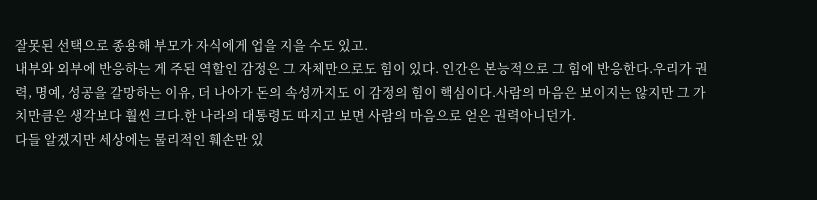잘못된 선택으로 종용해 부모가 자식에게 업을 지을 수도 있고.
내부와 외부에 반응하는 게 주된 역할인 감정은 그 자체만으로도 힘이 있다. 인간은 본능적으로 그 힘에 반응한다.우리가 권력, 명예, 성공을 갈망하는 이유, 더 나아가 돈의 속성까지도 이 감정의 힘이 핵심이다.사람의 마음은 보이지는 않지만 그 가치만큼은 생각보다 훨씬 크다.한 나라의 대통령도 따지고 보면 사람의 마음으로 얻은 권력아니던가.
다들 알겠지만 세상에는 물리적인 훼손만 있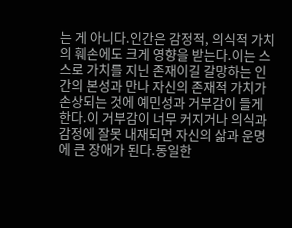는 게 아니다.인간은 감정적, 의식적 가치의 훼손에도 크게 영향을 받는다.이는 스스로 가치를 지닌 존재이길 갈망하는 인간의 본성과 만나 자신의 존재적 가치가 손상되는 것에 예민성과 거부감이 들게 한다.이 거부감이 너무 커지거나 의식과 감정에 잘못 내재되면 자신의 삶과 운명에 큰 장애가 된다.동일한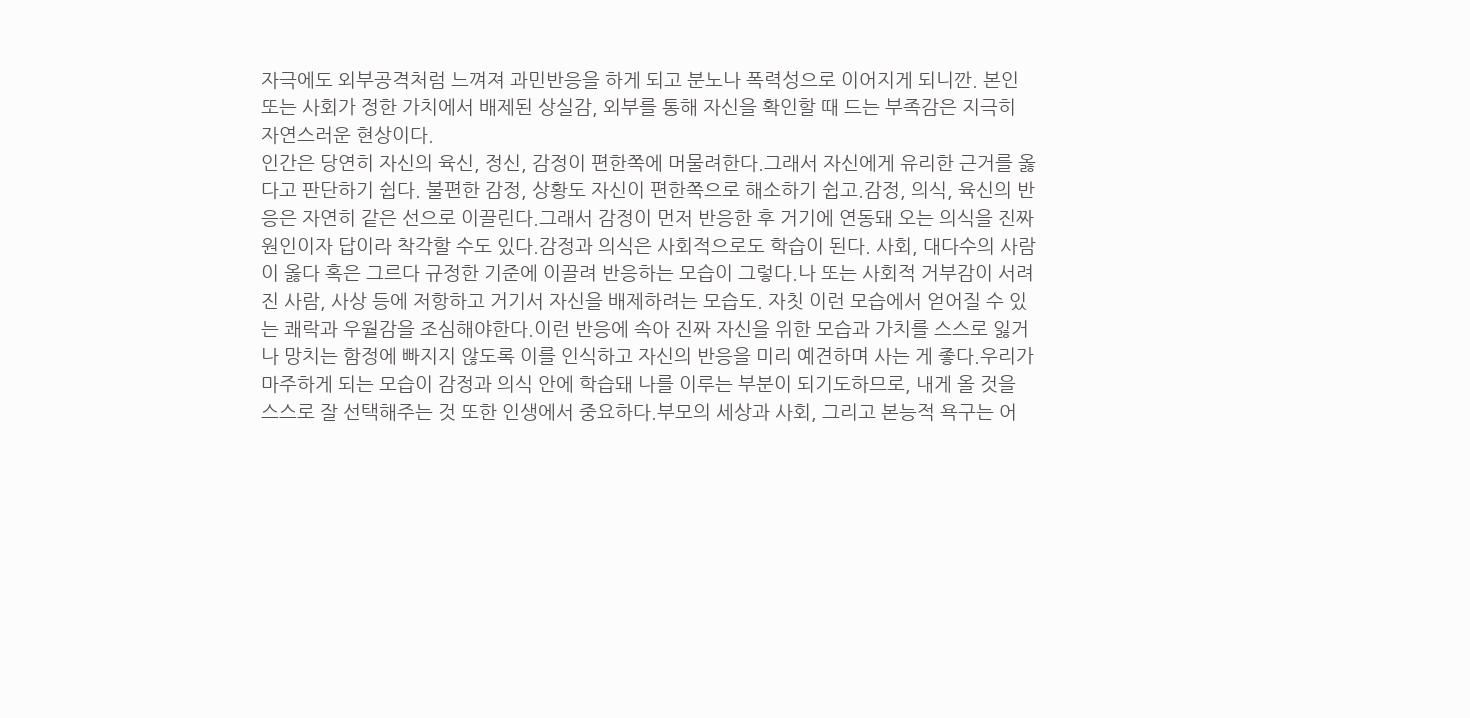자극에도 외부공격처럼 느껴져 과민반응을 하게 되고 분노나 폭력성으로 이어지게 되니깐. 본인 또는 사회가 정한 가치에서 배제된 상실감, 외부를 통해 자신을 확인할 때 드는 부족감은 지극히 자연스러운 현상이다.
인간은 당연히 자신의 육신, 정신, 감정이 편한쪽에 머물려한다.그래서 자신에게 유리한 근거를 옳다고 판단하기 쉽다. 불편한 감정, 상황도 자신이 편한쪽으로 해소하기 쉽고.감정, 의식, 육신의 반응은 자연히 같은 선으로 이끌린다.그래서 감정이 먼저 반응한 후 거기에 연동돼 오는 의식을 진짜 원인이자 답이라 착각할 수도 있다.감정과 의식은 사회적으로도 학습이 된다. 사회, 대다수의 사람이 옳다 혹은 그르다 규정한 기준에 이끌려 반응하는 모습이 그렇다.나 또는 사회적 거부감이 서려진 사람, 사상 등에 저항하고 거기서 자신을 배제하려는 모습도. 자칫 이런 모습에서 얻어질 수 있는 쾌락과 우월감을 조심해야한다.이런 반응에 속아 진짜 자신을 위한 모습과 가치를 스스로 잃거나 망치는 함정에 빠지지 않도록 이를 인식하고 자신의 반응을 미리 예견하며 사는 게 좋다.우리가 마주하게 되는 모습이 감정과 의식 안에 학습돼 나를 이루는 부분이 되기도하므로, 내게 올 것을 스스로 잘 선택해주는 것 또한 인생에서 중요하다.부모의 세상과 사회, 그리고 본능적 욕구는 어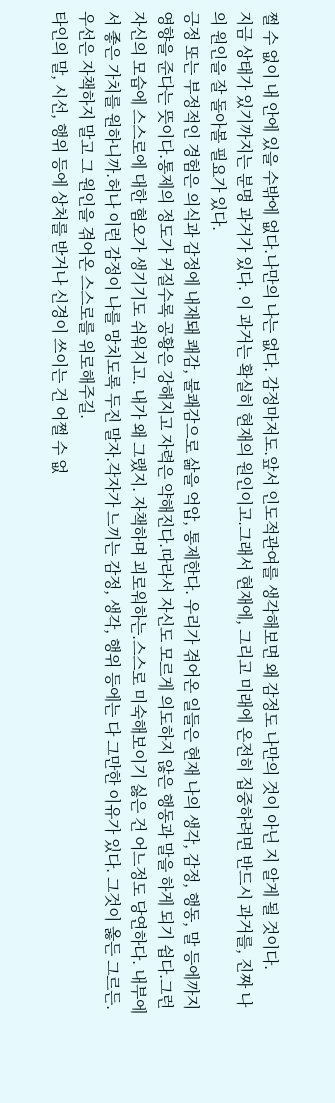쩔 수 없이 내 안에 있을 수밖에 없다.나만의 나는 없다. 감정마저도.앞서 인도적관여를 생각해보면 왜 감정도 나만의 것이 아닌 지 알게 될 것이다.
지금 상태가 있기까지는 분명 과거가 있다. 이 과거는 확실히 현재의 원인이고.그래서 현재에, 그리고 미래에 온전히 집중하려면 반드시 과거를, 진짜 나의 원인을 잘 돌아볼 필요가 있다.
긍정 또는 부정적인 경험은 의식과 감정에 내재돼 쾌감, 불쾌감으로 삶을 억압, 통제한다. 우리가 겪어온 일들은 현재 나의 생각, 감정, 행동, 말 등에까지 영향을 준다는 뜻이다.통제의 정도가 커질수록 공황은 강해지고 자력은 약해진다.따라서 자신도 모르게 의도하지 않은 행동과 말을 하게 되기 쉽다.그런 자신의 모습에 스스로에 대한 혐오가 생기기도 쉬워지고. 내가 왜 그랬지. 자책하며 괴로워하는.스스로 미숙해보이기 싫은 건 어느정도 당연하다. 내부에서 좋은 가치를 원하니까.허나 이런 감정이 나를 망치도록 두진 말자.각자가 느끼는 감정, 생각, 행위 등에는 다 그만한 이유가 있다. 그것이 옳든 그르든.우선은 자책하지 말고 그 원인을 겪어온 스스로를 위로해주길.
타인의 말, 시선, 행위 등에 상처를 받거나 신경이 쓰이는 건 어쩔 수 없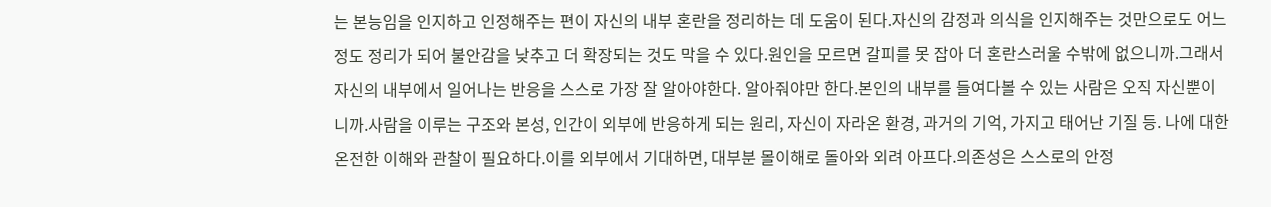는 본능임을 인지하고 인정해주는 편이 자신의 내부 혼란을 정리하는 데 도움이 된다.자신의 감정과 의식을 인지해주는 것만으로도 어느정도 정리가 되어 불안감을 낮추고 더 확장되는 것도 막을 수 있다.원인을 모르면 갈피를 못 잡아 더 혼란스러울 수밖에 없으니까.그래서 자신의 내부에서 일어나는 반응을 스스로 가장 잘 알아야한다. 알아줘야만 한다.본인의 내부를 들여다볼 수 있는 사람은 오직 자신뿐이니까.사람을 이루는 구조와 본성, 인간이 외부에 반응하게 되는 원리, 자신이 자라온 환경, 과거의 기억, 가지고 태어난 기질 등. 나에 대한 온전한 이해와 관찰이 필요하다.이를 외부에서 기대하면, 대부분 몰이해로 돌아와 외려 아프다.의존성은 스스로의 안정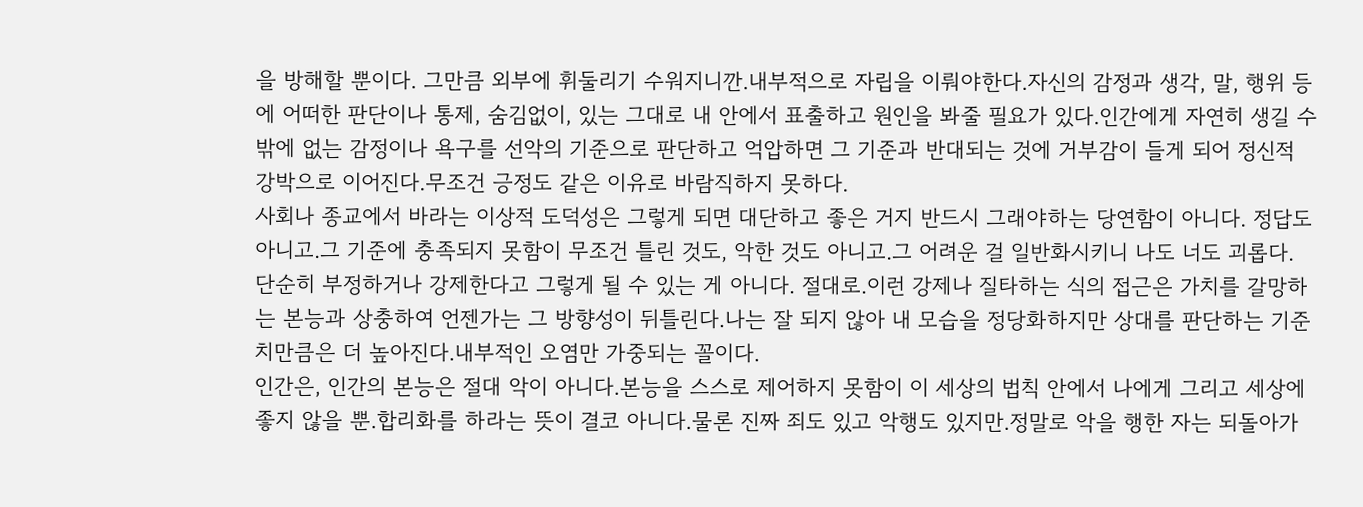을 방해할 뿐이다. 그만큼 외부에 휘둘리기 수워지니깐.내부적으로 자립을 이뤄야한다.자신의 감정과 생각, 말, 행위 등에 어떠한 판단이나 통제, 숨김없이, 있는 그대로 내 안에서 표출하고 원인을 봐줄 필요가 있다.인간에게 자연히 생길 수밖에 없는 감정이나 욕구를 선악의 기준으로 판단하고 억압하면 그 기준과 반대되는 것에 거부감이 들게 되어 정신적 강박으로 이어진다.무조건 긍정도 같은 이유로 바람직하지 못하다.
사회나 종교에서 바라는 이상적 도덕성은 그렇게 되면 대단하고 좋은 거지 반드시 그래야하는 당연함이 아니다. 정답도 아니고.그 기준에 충족되지 못함이 무조건 틀린 것도, 악한 것도 아니고.그 어려운 걸 일반화시키니 나도 너도 괴롭다. 단순히 부정하거나 강제한다고 그렇게 될 수 있는 게 아니다. 절대로.이런 강제나 질타하는 식의 접근은 가치를 갈망하는 본능과 상충하여 언젠가는 그 방향성이 뒤틀린다.나는 잘 되지 않아 내 모습을 정당화하지만 상대를 판단하는 기준치만큼은 더 높아진다.내부적인 오염만 가중되는 꼴이다.
인간은, 인간의 본능은 절대 악이 아니다.본능을 스스로 제어하지 못함이 이 세상의 법칙 안에서 나에게 그리고 세상에 좋지 않을 뿐.합리화를 하라는 뜻이 결코 아니다.물론 진짜 죄도 있고 악행도 있지만.정말로 악을 행한 자는 되돌아가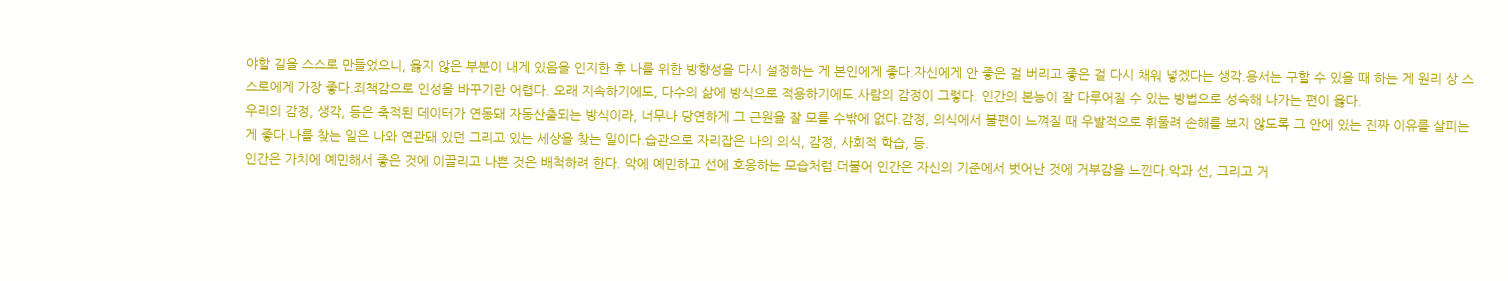야할 길을 스스로 만들었으니, 옳지 않은 부분이 내게 있음을 인지한 후 나를 위한 방향성을 다시 설정하는 게 본인에게 좋다.자신에게 안 좋은 걸 버리고 좋은 걸 다시 채워 넣겠다는 생각.용서는 구할 수 있을 때 하는 게 원리 상 스스로에게 가장 좋다.죄책감으로 인성을 바꾸기란 어렵다. 오래 지속하기에도, 다수의 삶에 방식으로 적용하기에도.사람의 감정이 그렇다. 인간의 본능이 잘 다루어질 수 있는 방법으로 성숙해 나가는 편이 옳다.
우리의 감정, 생각, 등은 축적된 데이터가 연동돼 자동산출되는 방식이라, 너무나 당연하게 그 근원을 잘 모를 수밖에 없다.감정, 의식에서 불편이 느껴질 때 우발적으로 휘둘려 손해를 보지 않도록 그 안에 있는 진짜 이유를 살피는 게 좋다.나를 찾는 일은 나와 연관돼 있던 그리고 있는 세상을 찾는 일이다.습관으로 자리잡은 나의 의식, 감정, 사회적 학습, 등.
인간은 가치에 예민해서 좋은 것에 이끌리고 나쁜 것은 배척하려 한다. 악에 예민하고 선에 호응하는 모습처럼.더불어 인간은 자신의 기준에서 벗어난 것에 거부감을 느낀다.악과 선, 그리고 거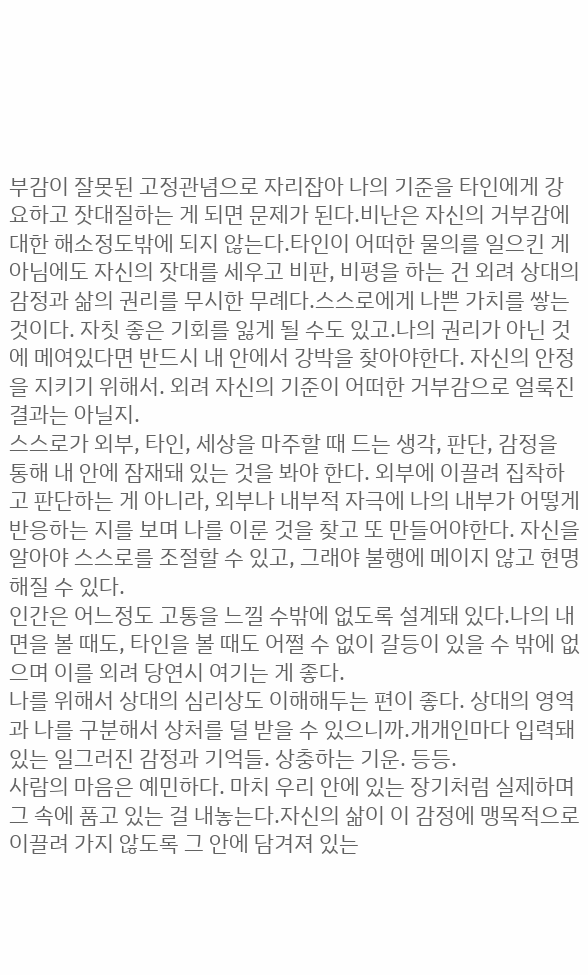부감이 잘못된 고정관념으로 자리잡아 나의 기준을 타인에게 강요하고 잣대질하는 게 되면 문제가 된다.비난은 자신의 거부감에 대한 해소정도밖에 되지 않는다.타인이 어떠한 물의를 일으킨 게 아님에도 자신의 잣대를 세우고 비판, 비평을 하는 건 외려 상대의 감정과 삶의 권리를 무시한 무례다.스스로에게 나쁜 가치를 쌓는 것이다. 자칫 좋은 기회를 잃게 될 수도 있고.나의 권리가 아닌 것에 메여있다면 반드시 내 안에서 강박을 찾아야한다. 자신의 안정을 지키기 위해서. 외려 자신의 기준이 어떠한 거부감으로 얼룩진 결과는 아닐지.
스스로가 외부, 타인, 세상을 마주할 때 드는 생각, 판단, 감정을 통해 내 안에 잠재돼 있는 것을 봐야 한다. 외부에 이끌려 집착하고 판단하는 게 아니라, 외부나 내부적 자극에 나의 내부가 어떻게 반응하는 지를 보며 나를 이룬 것을 찾고 또 만들어야한다. 자신을 알아야 스스로를 조절할 수 있고, 그래야 불행에 메이지 않고 현명해질 수 있다.
인간은 어느정도 고통을 느낄 수밖에 없도록 설계돼 있다.나의 내면을 볼 때도, 타인을 볼 때도 어쩔 수 없이 갈등이 있을 수 밖에 없으며 이를 외려 당연시 여기는 게 좋다.
나를 위해서 상대의 심리상도 이해해두는 편이 좋다. 상대의 영역과 나를 구분해서 상처를 덜 받을 수 있으니까.개개인마다 입력돼 있는 일그러진 감정과 기억들. 상충하는 기운. 등등.
사람의 마음은 예민하다. 마치 우리 안에 있는 장기처럼 실제하며 그 속에 품고 있는 걸 내놓는다.자신의 삶이 이 감정에 맹목적으로 이끌려 가지 않도록 그 안에 담겨져 있는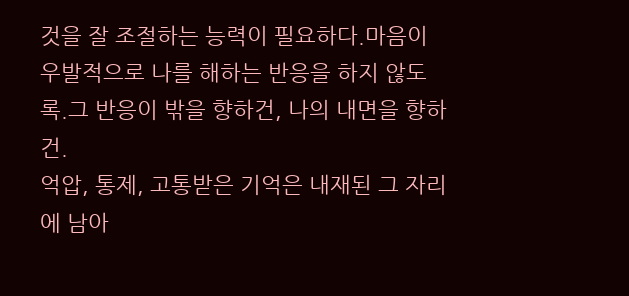것을 잘 조절하는 능력이 필요하다.마음이 우발적으로 나를 해하는 반응을 하지 않도록.그 반응이 밖을 향하건, 나의 내면을 향하건.
억압, 통제, 고통받은 기억은 내재된 그 자리에 남아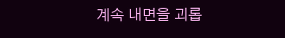계속 내면을 괴롭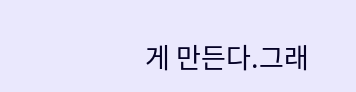게 만든다.그래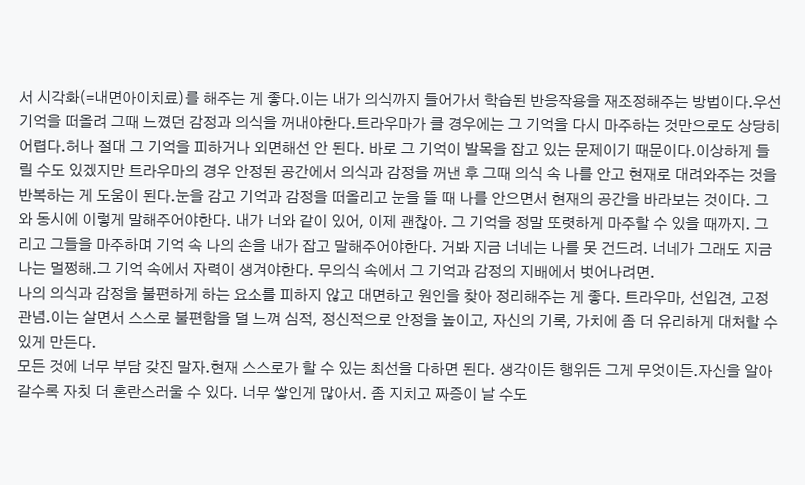서 시각화(=내면아이치료)를 해주는 게 좋다.이는 내가 의식까지 들어가서 학습된 반응작용을 재조정해주는 방법이다.우선 기억을 떠올려 그때 느꼈던 감정과 의식을 꺼내야한다.트라우마가 클 경우에는 그 기억을 다시 마주하는 것만으로도 상당히 어렵다.허나 절대 그 기억을 피하거나 외면해선 안 된다. 바로 그 기억이 발목을 잡고 있는 문제이기 때문이다.이상하게 들릴 수도 있겠지만 트라우마의 경우 안정된 공간에서 의식과 감정을 꺼낸 후 그때 의식 속 나를 안고 현재로 대려와주는 것을 반복하는 게 도움이 된다.눈을 감고 기억과 감정을 떠올리고 눈을 뜰 때 나를 안으면서 현재의 공간을 바라보는 것이다. 그와 동시에 이렇게 말해주어야한다. 내가 너와 같이 있어, 이제 괜찮아. 그 기억을 정말 또렷하게 마주할 수 있을 때까지. 그리고 그들을 마주하며 기억 속 나의 손을 내가 잡고 말해주어야한다. 거봐 지금 너네는 나를 못 건드려. 너네가 그래도 지금 나는 멀쩡해.그 기억 속에서 자력이 생겨야한다. 무의식 속에서 그 기억과 감정의 지배에서 벗어나려면.
나의 의식과 감정을 불편하게 하는 요소를 피하지 않고 대면하고 원인을 찾아 정리해주는 게 좋다. 트라우마, 선입견, 고정관념.이는 살면서 스스로 불편함을 덜 느껴 심적, 정신적으로 안정을 높이고, 자신의 기록, 가치에 좀 더 유리하게 대처할 수 있게 만든다.
모든 것에 너무 부담 갖진 말자.현재 스스로가 할 수 있는 최선을 다하면 된다. 생각이든 행위든 그게 무엇이든.자신을 알아갈수록 자칫 더 혼란스러울 수 있다. 너무 쌓인게 많아서. 좀 지치고 짜증이 날 수도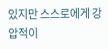있지만 스스로에게 강압적이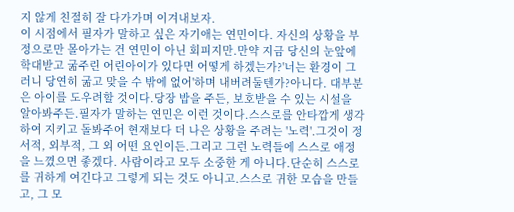지 않게 친절히 잘 다가가며 이겨내보자.
이 시점에서 필자가 말하고 싶은 자기애는 연민이다. 자신의 상황을 부정으로만 몰아가는 건 연민이 아닌 회피지만.만약 지금 당신의 눈앞에 학대받고 굶주린 어린아이가 있다면 어떻게 하겠는가?'너는 환경이 그러니 당연히 굶고 맞을 수 밖에 없어'하며 내버려둘텐가?아니다. 대부분은 아이를 도우려할 것이다.당장 밥을 주든, 보호받을 수 있는 시설을 알아봐주든.필자가 말하는 연민은 이런 것이다.스스로를 안타깝게 생각하여 지키고 돌봐주어 현재보다 더 나은 상황을 주려는 '노력'.그것이 정서적, 외부적, 그 외 어떤 요인이든.그리고 그런 노력들에 스스로 애정을 느꼈으면 좋겠다. 사람이라고 모두 소중한 게 아니다.단순히 스스로를 귀하게 여긴다고 그렇게 되는 것도 아니고.스스로 귀한 모습을 만들고, 그 모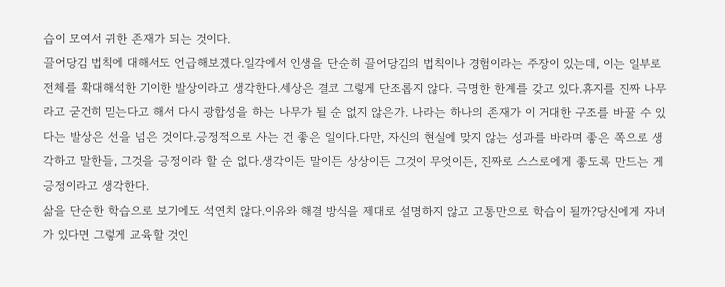습이 모여서 귀한 존재가 되는 것이다.
끌어당김 법칙에 대해서도 언급해보겠다.일각에서 인생을 단순히 끌어당김의 법칙이나 경험이라는 주장이 있는데, 이는 일부로 전체를 확대해석한 기이한 발상이라고 생각한다.세상은 결코 그렇게 단조롭지 않다. 극명한 한계를 갖고 있다.휴지를 진짜 나무라고 굳건히 믿는다고 해서 다시 광합성을 하는 나무가 될 순 없지 않은가. 나라는 하나의 존재가 이 거대한 구조를 바꿀 수 있다는 발상은 선을 넘은 것이다.긍정적으로 사는 건 좋은 일이다.다만, 자신의 현실에 맞지 않는 성과를 바라며 좋은 쪽으로 생각하고 말한들, 그것을 긍정이라 할 순 없다.생각이든 말이든 상상이든 그것이 무엇이든, 진짜로 스스로에게 좋도록 만드는 게 긍정이라고 생각한다.
삶을 단순한 학습으로 보기에도 석연치 않다.이유와 해결 방식을 제대로 설명하지 않고 고통만으로 학습이 될까?당신에게 자녀가 있다면 그렇게 교육할 것인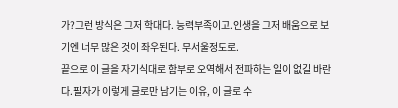가?그런 방식은 그저 학대다. 능력부족이고.인생을 그저 배움으로 보기엔 너무 많은 것이 좌우된다. 무서울정도로.
끝으로 이 글을 자기식대로 함부로 오역해서 전파하는 일이 없길 바란다.필자가 이렇게 글로만 남기는 이유, 이 글로 수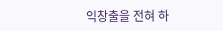익창출을 전혀 하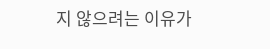지 않으려는 이유가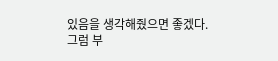있음을 생각해줬으면 좋겠다.
그럼 부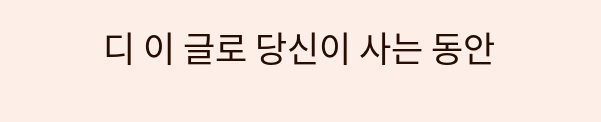디 이 글로 당신이 사는 동안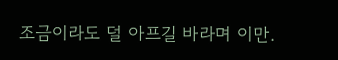조금이라도 덜 아프길 바라며 이만.